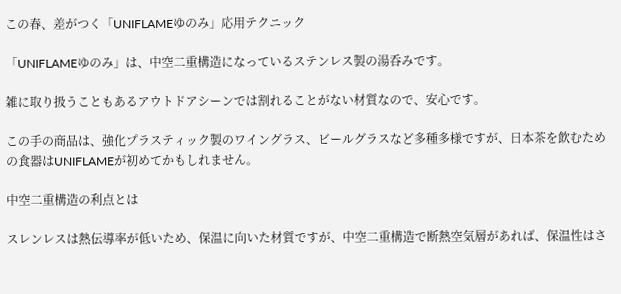この春、差がつく「UNIFLAMEゆのみ」応用テクニック

「UNIFLAMEゆのみ」は、中空二重構造になっているステンレス製の湯呑みです。

雑に取り扱うこともあるアウトドアシーンでは割れることがない材質なので、安心です。

この手の商品は、強化プラスティック製のワイングラス、ビールグラスなど多種多様ですが、日本茶を飲むための食器はUNIFLAMEが初めてかもしれません。

中空二重構造の利点とは

スレンレスは熱伝導率が低いため、保温に向いた材質ですが、中空二重構造で断熱空気層があれば、保温性はさ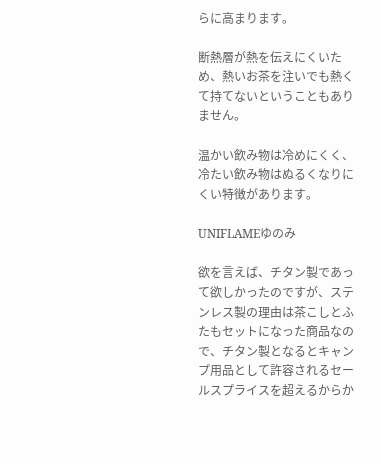らに高まります。

断熱層が熱を伝えにくいため、熱いお茶を注いでも熱くて持てないということもありません。

温かい飲み物は冷めにくく、冷たい飲み物はぬるくなりにくい特徴があります。

UNIFLAMEゆのみ

欲を言えば、チタン製であって欲しかったのですが、ステンレス製の理由は茶こしとふたもセットになった商品なので、チタン製となるとキャンプ用品として許容されるセールスプライスを超えるからか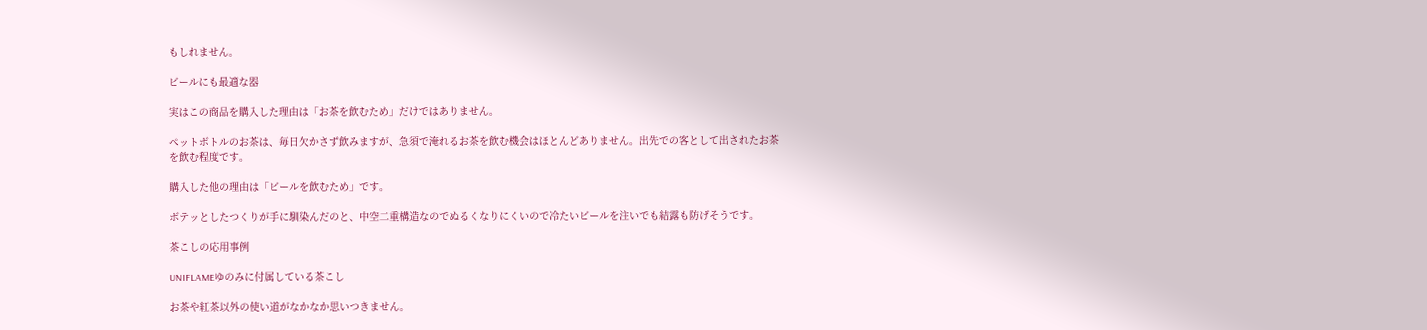もしれません。

ビールにも最適な器

実はこの商品を購入した理由は「お茶を飲むため」だけではありません。

ペットボトルのお茶は、毎日欠かさず飲みますが、急須で淹れるお茶を飲む機会はほとんどありません。出先での客として出されたお茶を飲む程度です。

購入した他の理由は「ビールを飲むため」です。

ボテッとしたつくりが手に馴染んだのと、中空二重構造なのでぬるくなりにくいので冷たいビールを注いでも結露も防げそうです。

茶こしの応用事例

UNIFLAMEゆのみに付属している茶こし

お茶や紅茶以外の使い道がなかなか思いつきません。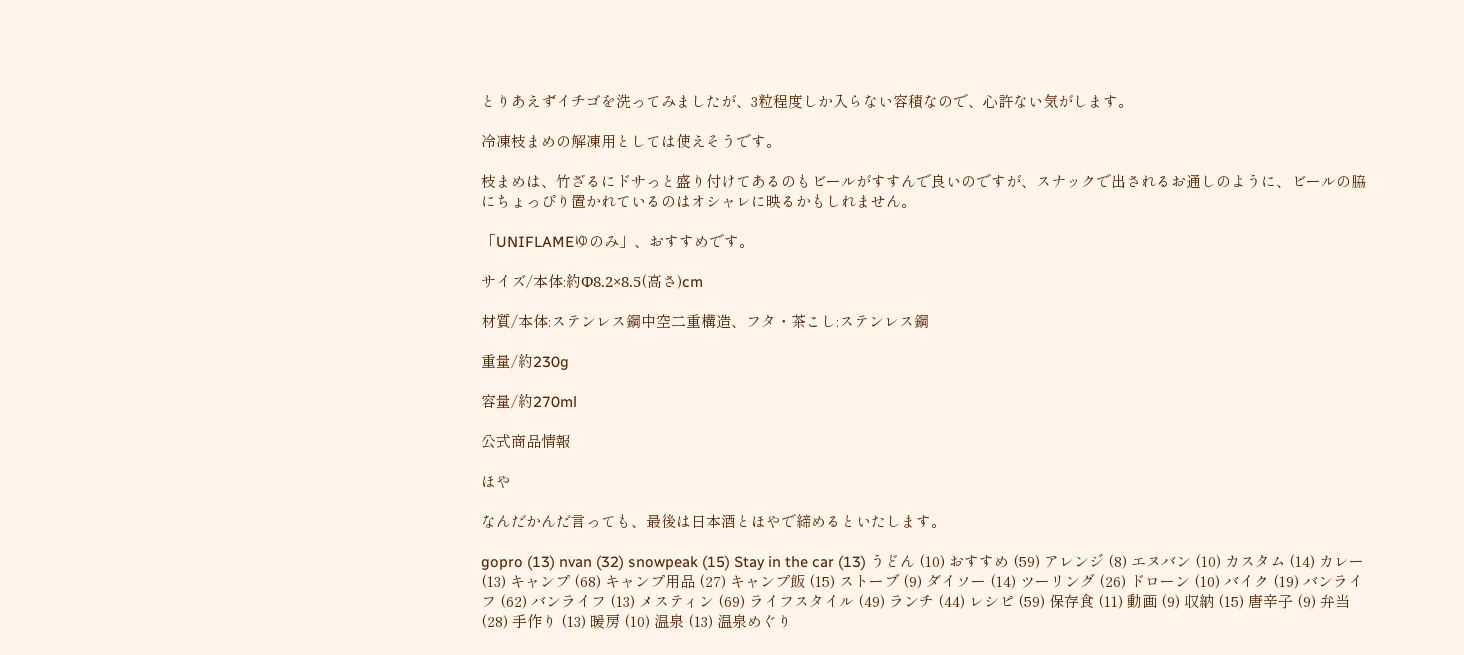とりあえずイチゴを洗ってみましたが、3粒程度しか入らない容積なので、心許ない気がします。

冷凍枝まめの解凍用としては使えそうです。

枝まめは、竹ざるにドサっと盛り付けてあるのもビールがすすんで良いのですが、スナックで出されるお通しのように、ビールの脇にちょっぴり置かれているのはオシャレに映るかもしれません。

「UNIFLAMEゆのみ」、おすすめです。

サイズ/本体:約Φ8.2×8.5(高さ)cm

材質/本体:ステンレス鋼中空二重構造、フタ・茶こし:ステンレス鋼

重量/約230g

容量/約270ml

公式商品情報

ほや

なんだかんだ言っても、最後は日本酒とほやで締めるといたします。

gopro (13) nvan (32) snowpeak (15) Stay in the car (13) うどん (10) おすすめ (59) アレンジ (8) エヌバン (10) カスタム (14) カレー (13) キャンプ (68) キャンプ用品 (27) キャンプ飯 (15) ストーブ (9) ダイソー (14) ツーリング (26) ドローン (10) バイク (19) バンライフ (62) バンライフ (13) メスティン (69) ライフスタイル (49) ランチ (44) レシピ (59) 保存食 (11) 動画 (9) 収納 (15) 唐辛子 (9) 弁当 (28) 手作り (13) 暖房 (10) 温泉 (13) 温泉めぐり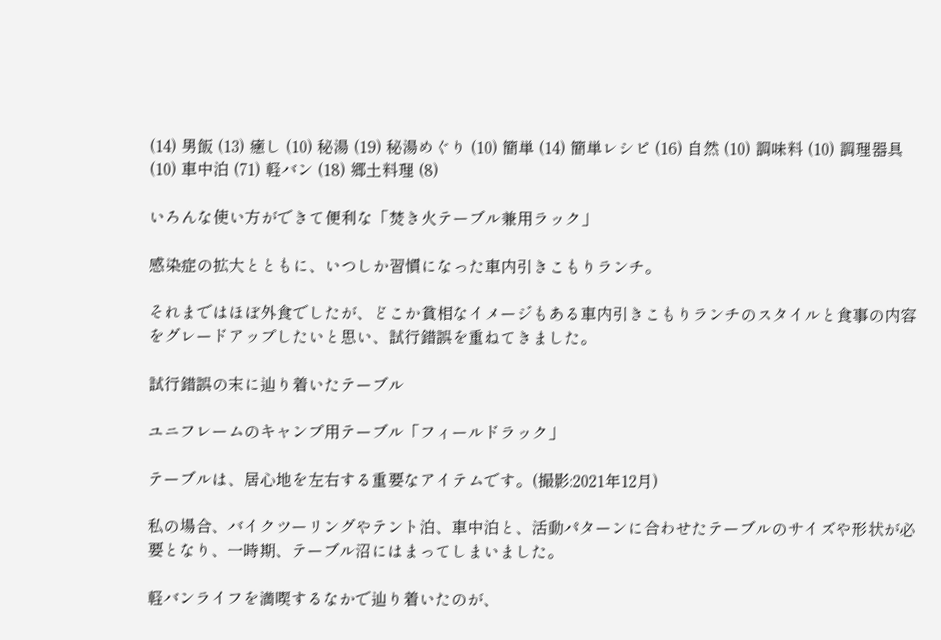(14) 男飯 (13) 癒し (10) 秘湯 (19) 秘湯めぐり (10) 簡単 (14) 簡単レシピ (16) 自然 (10) 調味料 (10) 調理器具 (10) 車中泊 (71) 軽バン (18) 郷土料理 (8)

いろんな使い方ができて便利な「焚き火テーブル兼用ラック」

感染症の拡大とともに、いつしか習慣になった車内引きこもりランチ。

それまではほぼ外食でしたが、どこか貧相なイメージもある車内引きこもりランチのスタイルと食事の内容をグレードアップしたいと思い、試行錯誤を重ねてきました。

試行錯誤の末に辿り着いたテーブル

ユニフレームのキャンプ用テーブル「フィールドラック」

テーブルは、居心地を左右する重要なアイテムです。(撮影:2021年12月)

私の場合、バイクツーリングやテント泊、車中泊と、活動パターンに合わせたテーブルのサイズや形状が必要となり、一時期、テーブル沼にはまってしまいました。

軽バンライフを満喫するなかで辿り着いたのが、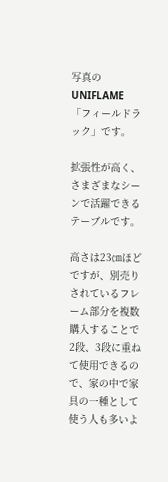写真のUNIFLAME「フィールドラック」です。

拡張性が高く、さまざまなシーンで活躍できるテーブルです。

高さは23㎝ほどですが、別売りされているフレーム部分を複数購入することで2段、3段に重ねて使用できるので、家の中で家具の一種として使う人も多いよ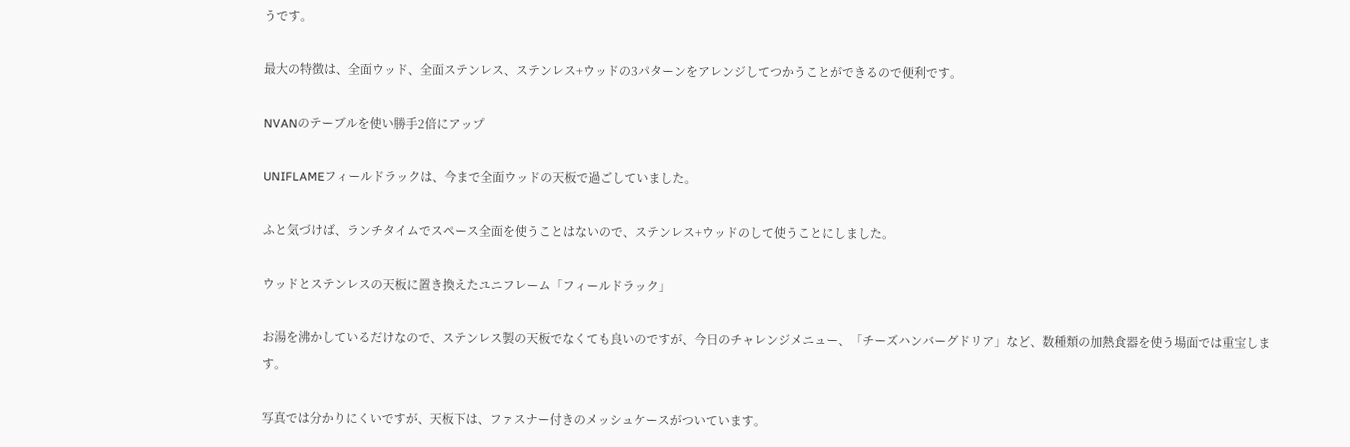うです。

最大の特徴は、全面ウッド、全面ステンレス、ステンレス+ウッドの3パターンをアレンジしてつかうことができるので便利です。

NVANのテーブルを使い勝手2倍にアップ

UNIFLAMEフィールドラックは、今まで全面ウッドの天板で過ごしていました。

ふと気づけば、ランチタイムでスペース全面を使うことはないので、ステンレス+ウッドのして使うことにしました。

ウッドとステンレスの天板に置き換えたユニフレーム「フィールドラック」

お湯を沸かしているだけなので、ステンレス製の天板でなくても良いのですが、今日のチャレンジメニュー、「チーズハンバーグドリア」など、数種類の加熱食器を使う場面では重宝します。

写真では分かりにくいですが、天板下は、ファスナー付きのメッシュケースがついています。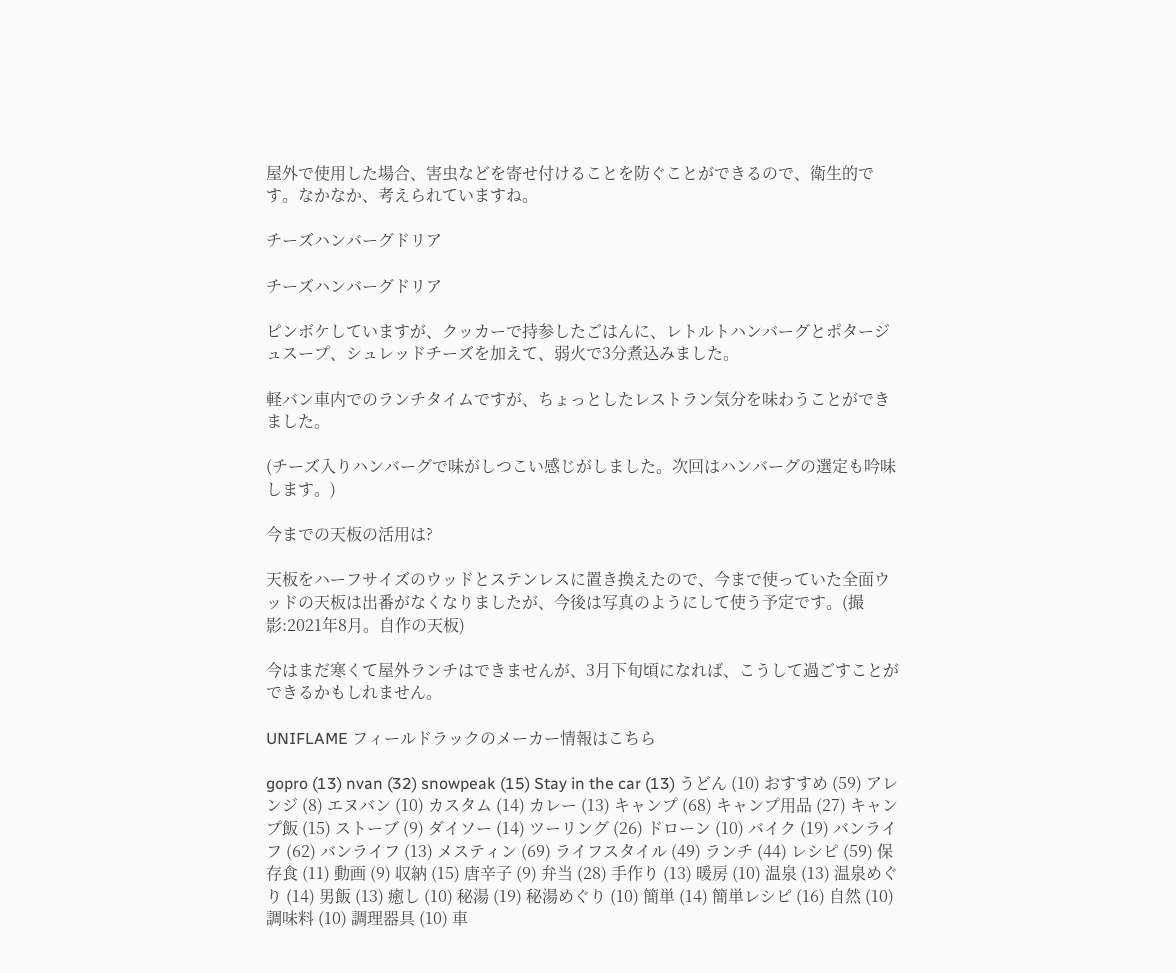屋外で使用した場合、害虫などを寄せ付けることを防ぐことができるので、衛生的です。なかなか、考えられていますね。

チーズハンバーグドリア

チーズハンバーグドリア

ピンボケしていますが、クッカーで持参したごはんに、レトルトハンバーグとポタージュスープ、シュレッドチーズを加えて、弱火で3分煮込みました。

軽バン車内でのランチタイムですが、ちょっとしたレストラン気分を味わうことができました。

(チーズ入りハンバーグで味がしつこい感じがしました。次回はハンバーグの選定も吟味します。)

今までの天板の活用は?

天板をハーフサイズのウッドとステンレスに置き換えたので、今まで使っていた全面ウッドの天板は出番がなくなりましたが、今後は写真のようにして使う予定です。(撮影:2021年8月。自作の天板)

今はまだ寒くて屋外ランチはできませんが、3月下旬頃になれば、こうして過ごすことができるかもしれません。

UNIFLAME フィールドラックのメーカー情報はこちら

gopro (13) nvan (32) snowpeak (15) Stay in the car (13) うどん (10) おすすめ (59) アレンジ (8) エヌバン (10) カスタム (14) カレー (13) キャンプ (68) キャンプ用品 (27) キャンプ飯 (15) ストーブ (9) ダイソー (14) ツーリング (26) ドローン (10) バイク (19) バンライフ (62) バンライフ (13) メスティン (69) ライフスタイル (49) ランチ (44) レシピ (59) 保存食 (11) 動画 (9) 収納 (15) 唐辛子 (9) 弁当 (28) 手作り (13) 暖房 (10) 温泉 (13) 温泉めぐり (14) 男飯 (13) 癒し (10) 秘湯 (19) 秘湯めぐり (10) 簡単 (14) 簡単レシピ (16) 自然 (10) 調味料 (10) 調理器具 (10) 車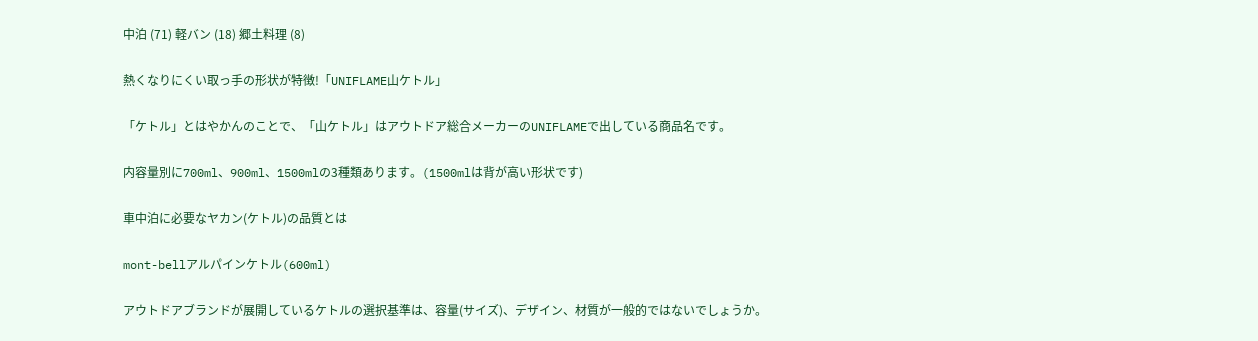中泊 (71) 軽バン (18) 郷土料理 (8)

熱くなりにくい取っ手の形状が特徴!「UNIFLAME山ケトル」

「ケトル」とはやかんのことで、「山ケトル」はアウトドア総合メーカーのUNIFLAMEで出している商品名です。

内容量別に700ml、900ml、1500mlの3種類あります。(1500mlは背が高い形状です)

車中泊に必要なヤカン(ケトル)の品質とは

mont-bellアルパインケトル(600ml)

アウトドアブランドが展開しているケトルの選択基準は、容量(サイズ)、デザイン、材質が一般的ではないでしょうか。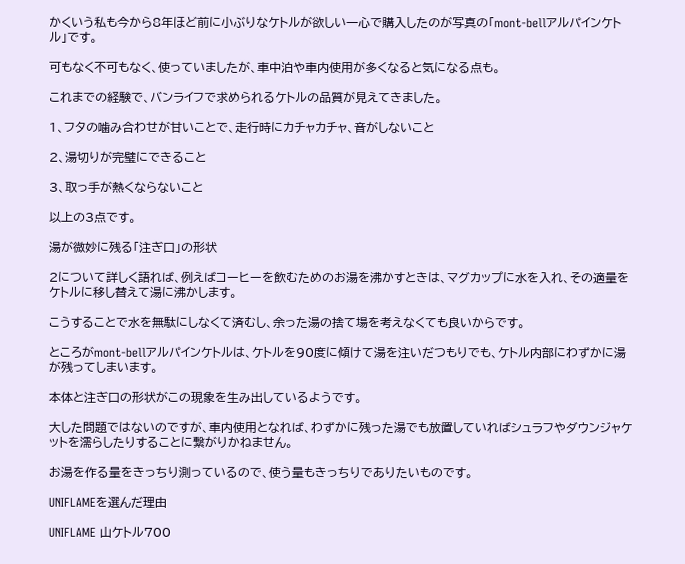かくいう私も今から8年ほど前に小ぶりなケトルが欲しい一心で購入したのが写真の「mont-bellアルパインケトル」です。

可もなく不可もなく、使っていましたが、車中泊や車内使用が多くなると気になる点も。

これまでの経験で、バンライフで求められるケトルの品質が見えてきました。

1、フタの噛み合わせが甘いことで、走行時にカチャカチャ、音がしないこと

2、湯切りが完璧にできること

3、取っ手が熱くならないこと

以上の3点です。

湯が微妙に残る「注ぎ口」の形状

2について詳しく語れば、例えばコーヒーを飲むためのお湯を沸かすときは、マグカップに水を入れ、その適量をケトルに移し替えて湯に沸かします。

こうすることで水を無駄にしなくて済むし、余った湯の捨て場を考えなくても良いからです。

ところがmont-bellアルパインケトルは、ケトルを90度に傾けて湯を注いだつもりでも、ケトル内部にわずかに湯が残ってしまいます。

本体と注ぎ口の形状がこの現象を生み出しているようです。

大した問題ではないのですが、車内使用となれば、わずかに残った湯でも放置していればシュラフやダウンジャケットを濡らしたりすることに繋がりかねません。

お湯を作る量をきっちり測っているので、使う量もきっちりでありたいものです。

UNIFLAMEを選んだ理由

UNIFLAME 山ケトル700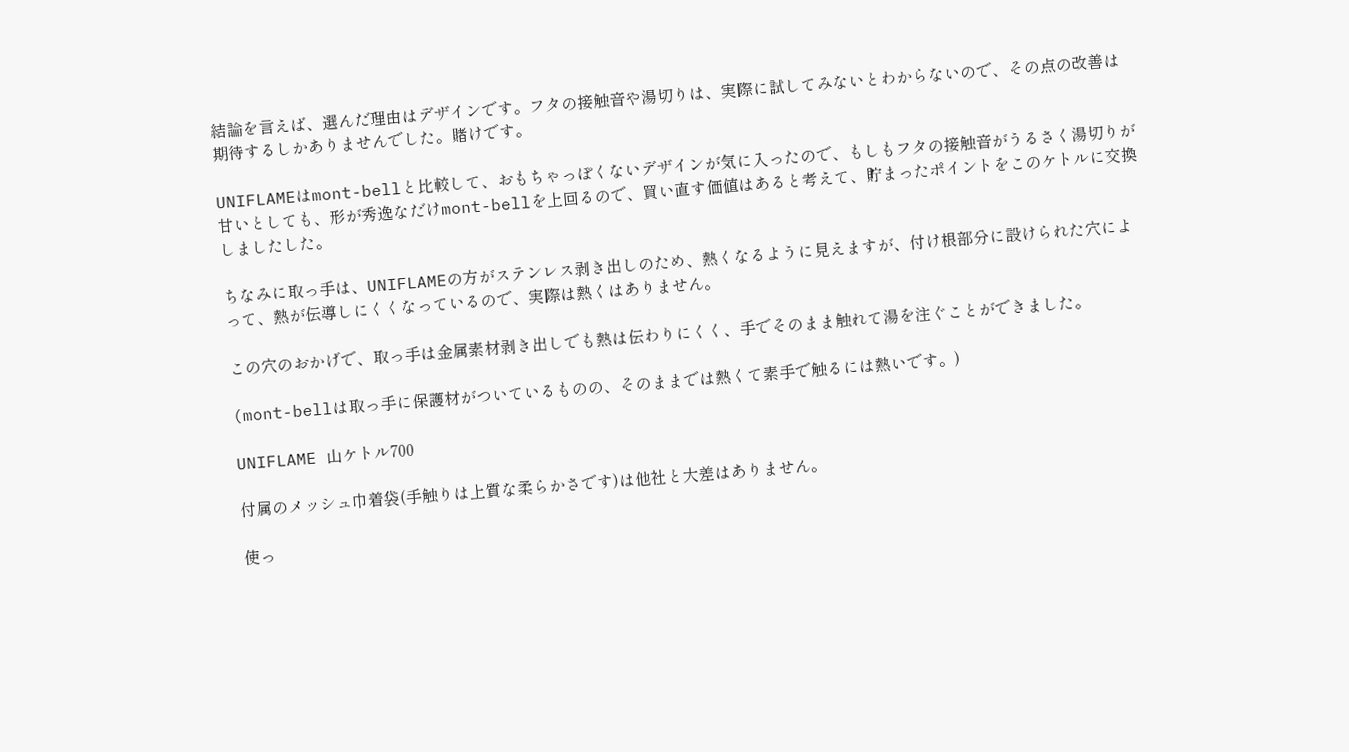結論を言えば、選んだ理由はデザインです。フタの接触音や湯切りは、実際に試してみないとわからないので、その点の改善は期待するしかありませんでした。賭けです。

UNIFLAMEはmont-bellと比較して、おもちゃっぽくないデザインが気に入ったので、もしもフタの接触音がうるさく湯切りが甘いとしても、形が秀逸なだけmont-bellを上回るので、買い直す価値はあると考えて、貯まったポイントをこのケトルに交換しましたした。

ちなみに取っ手は、UNIFLAMEの方がステンレス剥き出しのため、熱くなるように見えますが、付け根部分に設けられた穴によって、熱が伝導しにくくなっているので、実際は熱くはありません。

この穴のおかげで、取っ手は金属素材剥き出しでも熱は伝わりにくく、手でそのまま触れて湯を注ぐことができました。

(mont-bellは取っ手に保護材がついているものの、そのままでは熱くて素手で触るには熱いです。)

UNIFLAME 山ケトル700

付属のメッシュ巾着袋(手触りは上質な柔らかさです)は他社と大差はありません。

使っ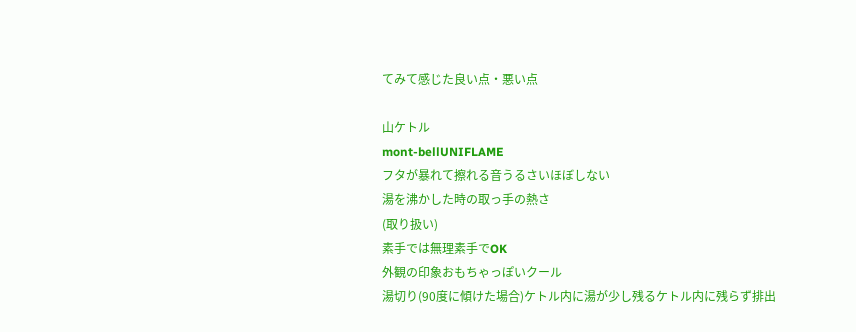てみて感じた良い点・悪い点

山ケトル
mont-bellUNIFLAME
フタが暴れて擦れる音うるさいほぼしない
湯を沸かした時の取っ手の熱さ
(取り扱い)
素手では無理素手でOK
外観の印象おもちゃっぽいクール
湯切り(90度に傾けた場合)ケトル内に湯が少し残るケトル内に残らず排出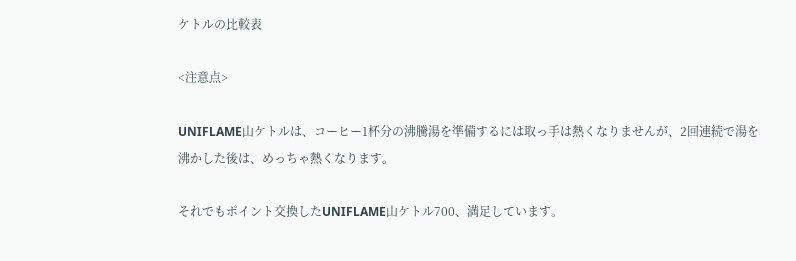ケトルの比較表

<注意点>

UNIFLAME山ケトルは、コーヒー1杯分の沸騰湯を準備するには取っ手は熱くなりませんが、2回連続で湯を沸かした後は、めっちゃ熱くなります。

それでもポイント交換したUNIFLAME山ケトル700、満足しています。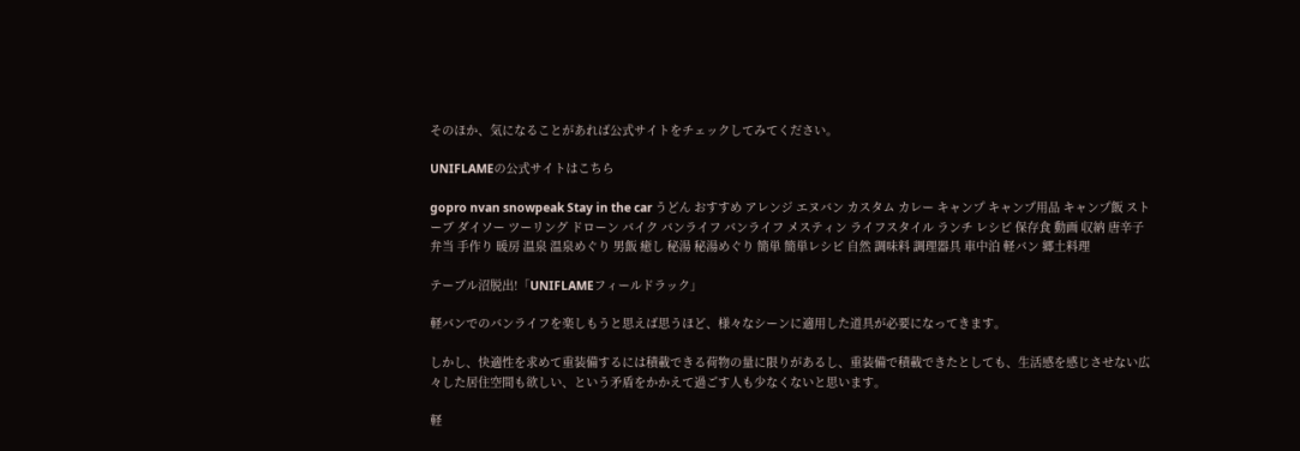そのほか、気になることがあれば公式サイトをチェックしてみてください。

UNIFLAMEの公式サイトはこちら

gopro nvan snowpeak Stay in the car うどん おすすめ アレンジ エヌバン カスタム カレー キャンプ キャンプ用品 キャンプ飯 ストーブ ダイソー ツーリング ドローン バイク バンライフ バンライフ メスティン ライフスタイル ランチ レシピ 保存食 動画 収納 唐辛子 弁当 手作り 暖房 温泉 温泉めぐり 男飯 癒し 秘湯 秘湯めぐり 簡単 簡単レシピ 自然 調味料 調理器具 車中泊 軽バン 郷土料理

テーブル沼脱出!「UNIFLAMEフィールドラック」

軽バンでのバンライフを楽しもうと思えば思うほど、様々なシーンに適用した道具が必要になってきます。

しかし、快適性を求めて重装備するには積載できる荷物の量に限りがあるし、重装備で積載できたとしても、生活感を感じさせない広々した居住空間も欲しい、という矛盾をかかえて過ごす人も少なくないと思います。

軽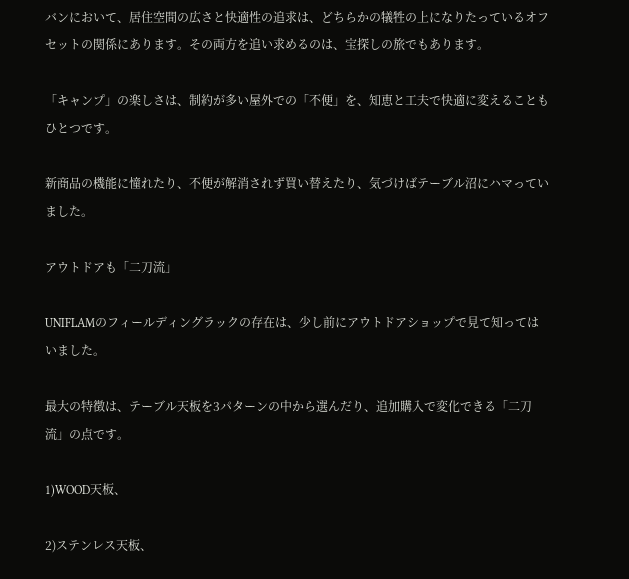バンにおいて、居住空間の広さと快適性の追求は、どちらかの犠牲の上になりたっているオフセットの関係にあります。その両方を追い求めるのは、宝探しの旅でもあります。

「キャンプ」の楽しさは、制約が多い屋外での「不便」を、知恵と工夫で快適に変えることもひとつです。

新商品の機能に憧れたり、不便が解消されず買い替えたり、気づけばテーブル沼にハマっていました。

アウトドアも「二刀流」

UNIFLAMのフィールディングラックの存在は、少し前にアウトドアショップで見て知ってはいました。

最大の特徴は、テーブル天板を3パターンの中から選んだり、追加購入で変化できる「二刀流」の点です。

1)WOOD天板、

2)ステンレス天板、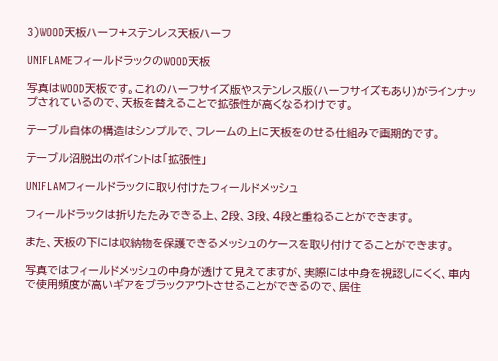3)WOOD天板ハーフ+ステンレス天板ハーフ

UNIFLAMEフィールドラックのWOOD天板

写真はWOOD天板です。これのハーフサイズ版やステンレス版(ハーフサイズもあり)がラインナップされているので、天板を替えることで拡張性が高くなるわけです。

テーブル自体の構造はシンプルで、フレームの上に天板をのせる仕組みで画期的です。

テーブル沼脱出のポイントは「拡張性」

UNIFLAMフィールドラックに取り付けたフィールドメッシュ

フィールドラックは折りたたみできる上、2段、3段、4段と重ねることができます。

また、天板の下には収納物を保護できるメッシュのケースを取り付けてることができます。

写真ではフィールドメッシュの中身が透けて見えてますが、実際には中身を視認しにくく、車内で使用頻度が高いギアをブラックアウトさせることができるので、居住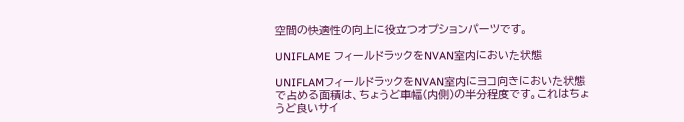空間の快適性の向上に役立つオプションパーツです。

UNIFLAME フィールドラックをNVAN室内においた状態

UNIFLAMフィールドラックをNVAN室内にヨコ向きにおいた状態で占める面積は、ちょうど車幅(内側)の半分程度です。これはちょうど良いサイ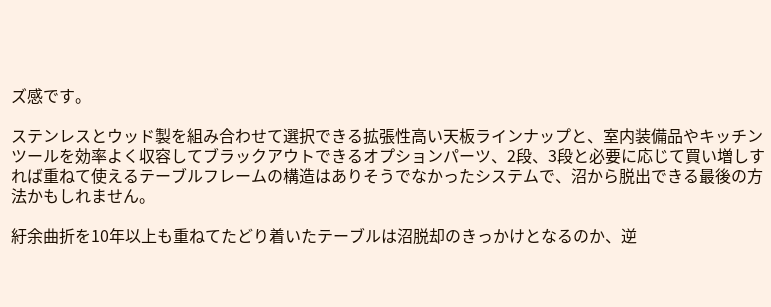ズ感です。

ステンレスとウッド製を組み合わせて選択できる拡張性高い天板ラインナップと、室内装備品やキッチンツールを効率よく収容してブラックアウトできるオプションパーツ、2段、3段と必要に応じて買い増しすれば重ねて使えるテーブルフレームの構造はありそうでなかったシステムで、沼から脱出できる最後の方法かもしれません。

紆余曲折を10年以上も重ねてたどり着いたテーブルは沼脱却のきっかけとなるのか、逆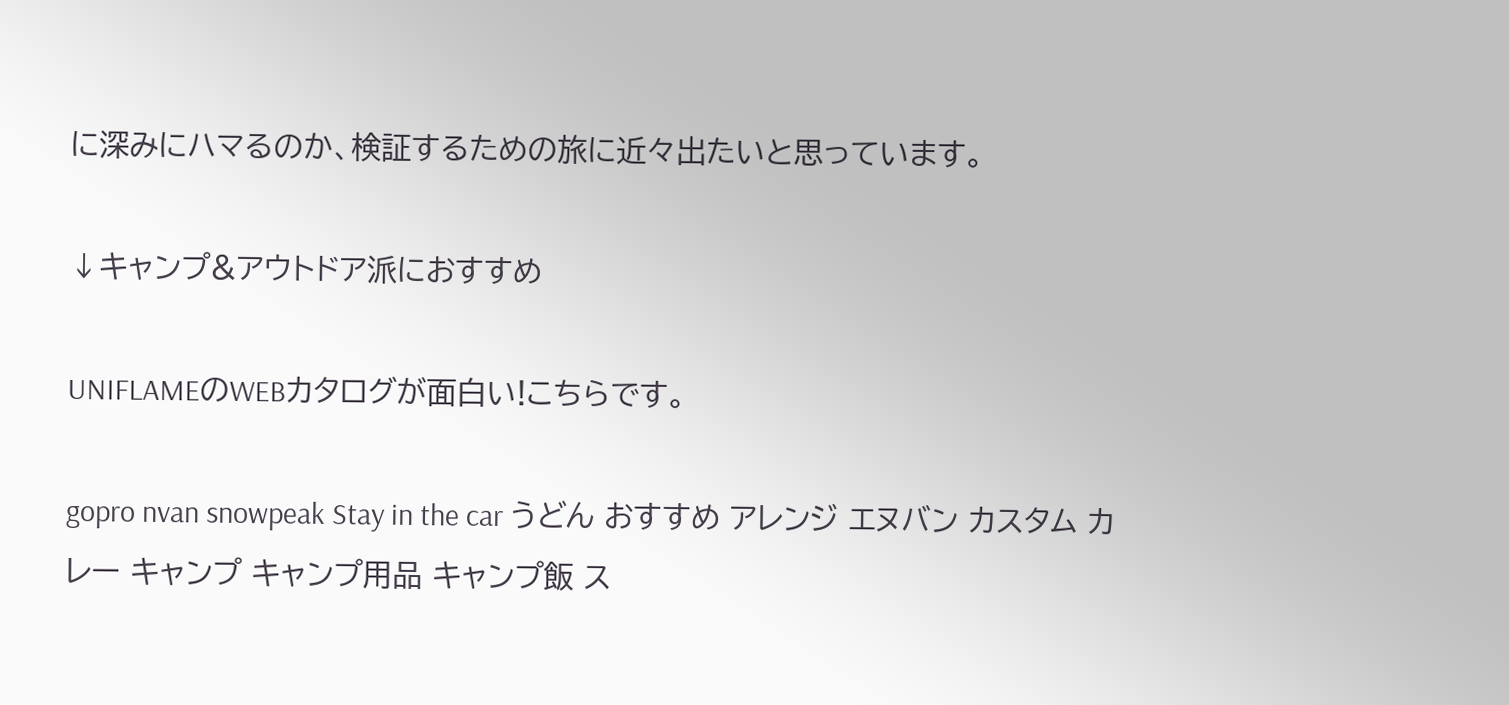に深みにハマるのか、検証するための旅に近々出たいと思っています。

↓キャンプ&アウトドア派におすすめ

UNIFLAMEのWEBカタログが面白い!こちらです。

gopro nvan snowpeak Stay in the car うどん おすすめ アレンジ エヌバン カスタム カレー キャンプ キャンプ用品 キャンプ飯 ス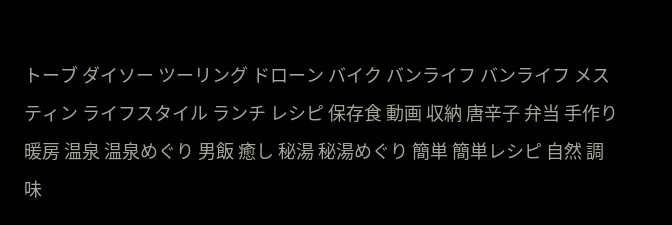トーブ ダイソー ツーリング ドローン バイク バンライフ バンライフ メスティン ライフスタイル ランチ レシピ 保存食 動画 収納 唐辛子 弁当 手作り 暖房 温泉 温泉めぐり 男飯 癒し 秘湯 秘湯めぐり 簡単 簡単レシピ 自然 調味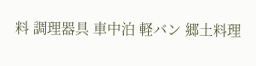料 調理器具 車中泊 軽バン 郷土料理